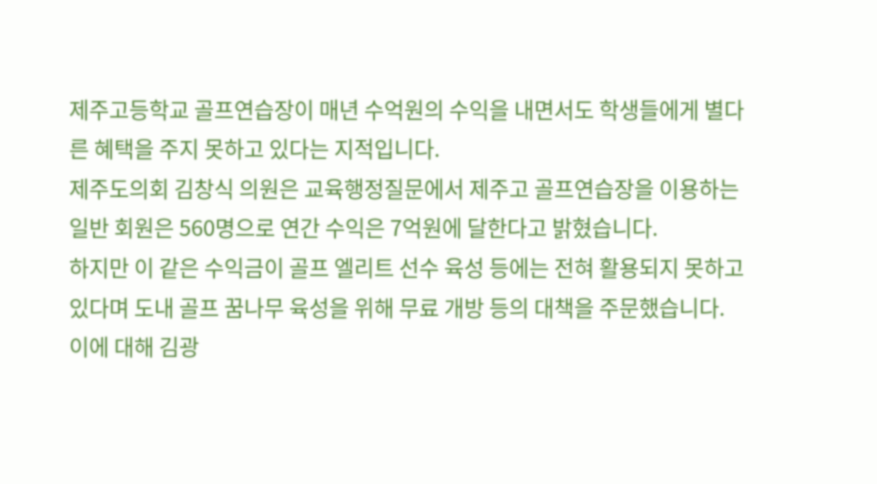제주고등학교 골프연습장이 매년 수억원의 수익을 내면서도 학생들에게 별다른 혜택을 주지 못하고 있다는 지적입니다.
제주도의회 김창식 의원은 교육행정질문에서 제주고 골프연습장을 이용하는 일반 회원은 560명으로 연간 수익은 7억원에 달한다고 밝혔습니다.
하지만 이 같은 수익금이 골프 엘리트 선수 육성 등에는 전혀 활용되지 못하고 있다며 도내 골프 꿈나무 육성을 위해 무료 개방 등의 대책을 주문했습니다.
이에 대해 김광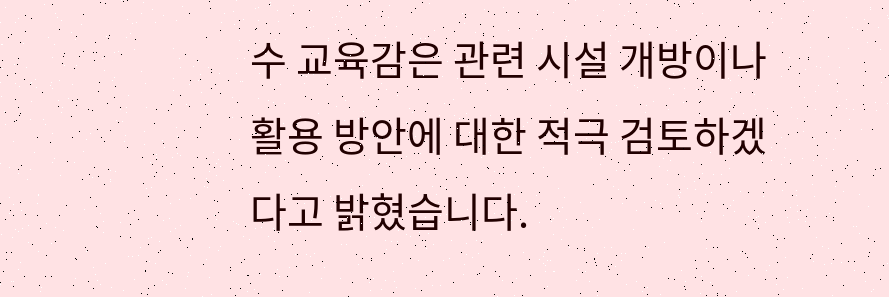수 교육감은 관련 시설 개방이나 활용 방안에 대한 적극 검토하겠다고 밝혔습니다.